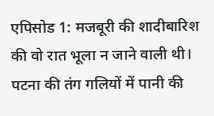एपिसोड 1: मजबूरी की शादीबारिश की वो रात भूला न जाने वाली थी। पटना की तंग गलियों में पानी की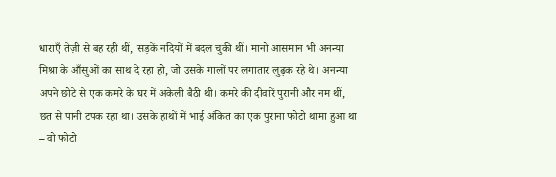धाराएँ तेज़ी से बह रही थीं, सड़कें नदियों में बदल चुकी थीं। मानो आसमान भी अनन्या मिश्रा के आँसुओं का साथ दे रहा हो, जो उसके गालों पर लगातार लुढ़क रहे थे। अनन्या अपने छोटे से एक कमरे के घर में अकेली बैठी थी। कमरे की दीवारें पुरानी और नम थीं, छत से पानी टपक रहा था। उसके हाथों में भाई अंकित का एक पुराना फोटो थामा हुआ था – वो फोटो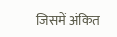जिसमें अंकित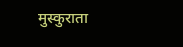मुस्कुराता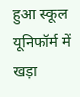हुआ स्कूल यूनिफॉर्म में खड़ा